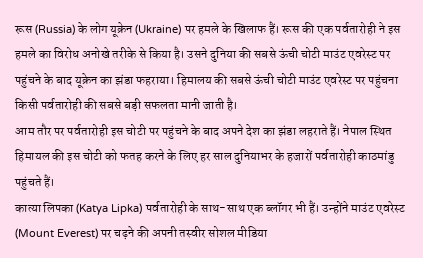रूस (Russia) के लोग यूक्रेन (Ukraine) पर हमले के खिलाफ हैं। रूस की एक पर्वतारोही ने इस हमले का विरोध अनोखे तरीके से किया है। उसने दुनिया की सबसे ऊंची चोटी माउंट एवरेस्ट पर पहुंचने के बाद यूक्रेन का झंडा फहराया। हिमालय की सबसे ऊंची चोटी माउंट एवरेस्ट पर पहुंचना किसी पर्वतारोही की सबसे बड़ी सफलता मानी जाती है।
आम तौर पर पर्वतारोही इस चोटी पर पहुंचने के बाद अपने देश का झंडा लहराते हैं। नेपाल स्थित हिमायल की इस चोटी को फतह करने के लिए हर साल दुनियाभर के हजारों पर्वतारोही काठमांडु पहुंचते हैं।
कात्या लिपका (Katya Lipka) पर्वतारोही के साथ-साथ एक ब्लॉगर भी हैं। उन्होंने माउंट एवरेस्ट (Mount Everest) पर चढ़ने की अपनी तस्वीर सोशल मीडिया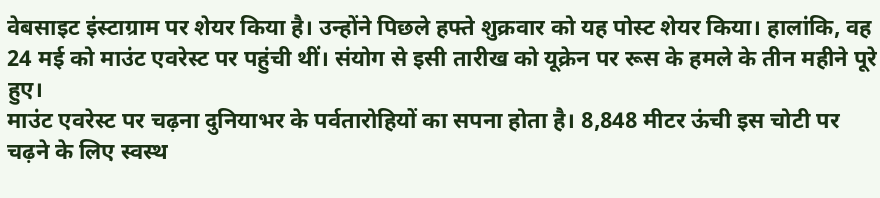वेबसाइट इंस्टाग्राम पर शेयर किया है। उन्होंने पिछले हफ्ते शुक्रवार को यह पोस्ट शेयर किया। हालांकि, वह 24 मई को माउंट एवरेस्ट पर पहुंची थीं। संयोग से इसी तारीख को यूक्रेन पर रूस के हमले के तीन महीने पूरे हुए।
माउंट एवरेस्ट पर चढ़ना दुनियाभर के पर्वतारोहियों का सपना होता है। 8,848 मीटर ऊंची इस चोटी पर चढ़ने के लिए स्वस्थ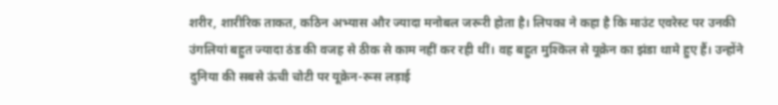शरीर, शारीरिक ताकत, कठिन अभ्यास और ज्यादा मनोबल जरूरी होता है। लिपका ने कहा है कि माउंट एवरेस्ट पर उनकी उंगलियां बहुत ज्यादा ठंड की वजह से ठीक से काम नहीं कर रही थीं। वह बहुत मुश्किल से यूक्रेन का झंडा थामे हुए हैं। उन्होंने दुनिया की सबसे ऊंची चोटी पर यूक्रेन-रूस लड़ाई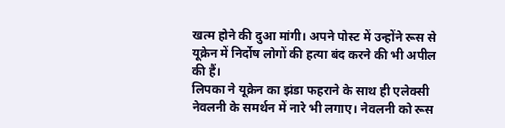खत्म होने की दुआ मांगी। अपने पोस्ट में उन्होंने रूस से यूक्रेन में निर्दोष लोगों की हत्या बंद करने की भी अपील की हैं।
लिपका ने यूक्रेन का झंडा फहराने के साथ ही एलेक्सी नेवलनी के समर्थन में नारे भी लगाए। नेवलनी को रूस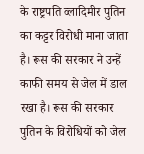के राष्ट्रपति व्लादिमीर पुतिन का कट्टर विरोधी माना जाता है। रूस की सरकार ने उन्हें काफी समय से जेल में डाल रखा है। रूस की सरकार पुतिन के विरोधियों को जेल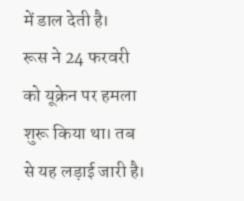में डाल देती है।
रूस ने 24 फरवरी को यूक्रेन पर हमला शुरू किया था। तब से यह लड़ाई जारी है।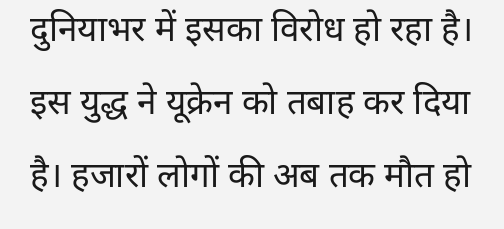दुनियाभर में इसका विरोध हो रहा है। इस युद्ध ने यूक्रेन को तबाह कर दिया है। हजारों लोगों की अब तक मौत हो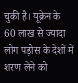चुकी है। यूक्रेन के 60 लाख से ज्यादा लोग पड़ोस के देशों में शरण लेने को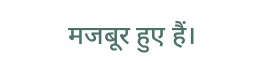मजबूर हुए हैं।